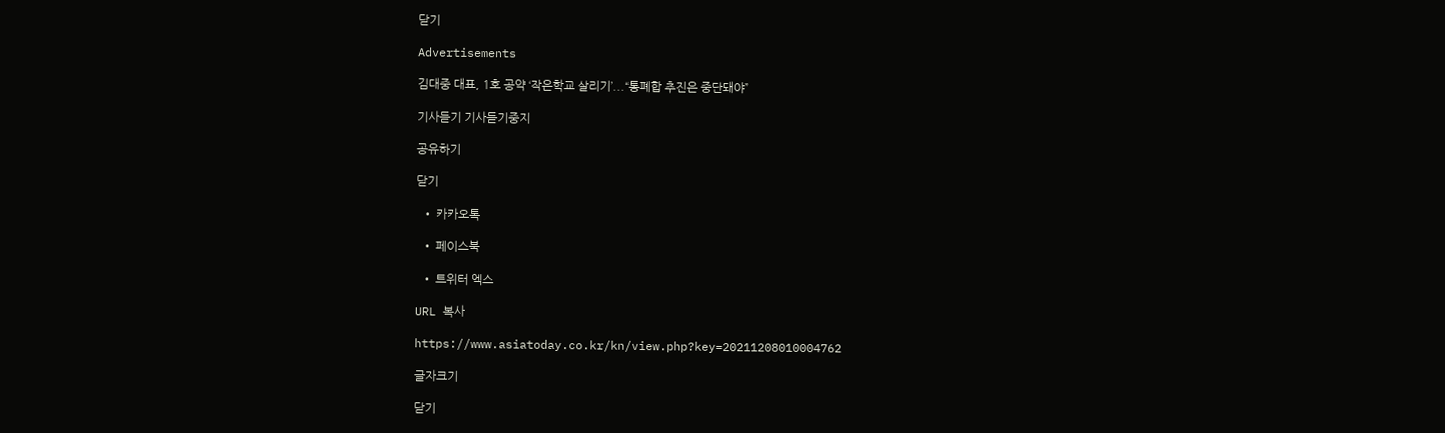닫기

Advertisements

김대중 대표, 1호 공약 ‘작은학교 살리기’...“통폐합 추진은 중단돼야”

기사듣기 기사듣기중지

공유하기

닫기

  • 카카오톡

  • 페이스북

  • 트위터 엑스

URL 복사

https://www.asiatoday.co.kr/kn/view.php?key=20211208010004762

글자크기

닫기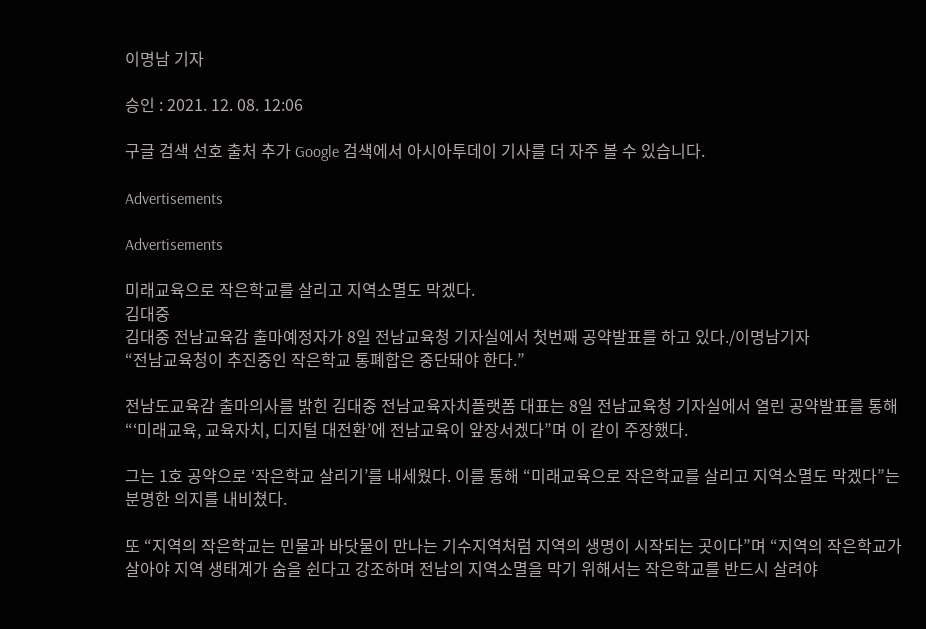이명남 기자

승인 : 2021. 12. 08. 12:06

구글 검색 선호 출처 추가 Google 검색에서 아시아투데이 기사를 더 자주 볼 수 있습니다.

Advertisements

Advertisements

미래교육으로 작은학교를 살리고 지역소멸도 막겠다.
김대중
김대중 전남교육감 출마예정자가 8일 전남교육청 기자실에서 첫번째 공약발표를 하고 있다./이명남기자
“전남교육청이 추진중인 작은학교 통폐합은 중단돼야 한다.”

전남도교육감 출마의사를 밝힌 김대중 전남교육자치플랫폼 대표는 8일 전남교육청 기자실에서 열린 공약발표를 통해 “‘미래교육, 교육자치, 디지털 대전환’에 전남교육이 앞장서겠다”며 이 같이 주장했다.

그는 1호 공약으로 ‘작은학교 살리기’를 내세웠다. 이를 통해 “미래교육으로 작은학교를 살리고 지역소멸도 막겠다”는 분명한 의지를 내비쳤다.

또 “지역의 작은학교는 민물과 바닷물이 만나는 기수지역처럼 지역의 생명이 시작되는 곳이다”며 “지역의 작은학교가 살아야 지역 생태계가 숨을 쉰다고 강조하며 전남의 지역소멸을 막기 위해서는 작은학교를 반드시 살려야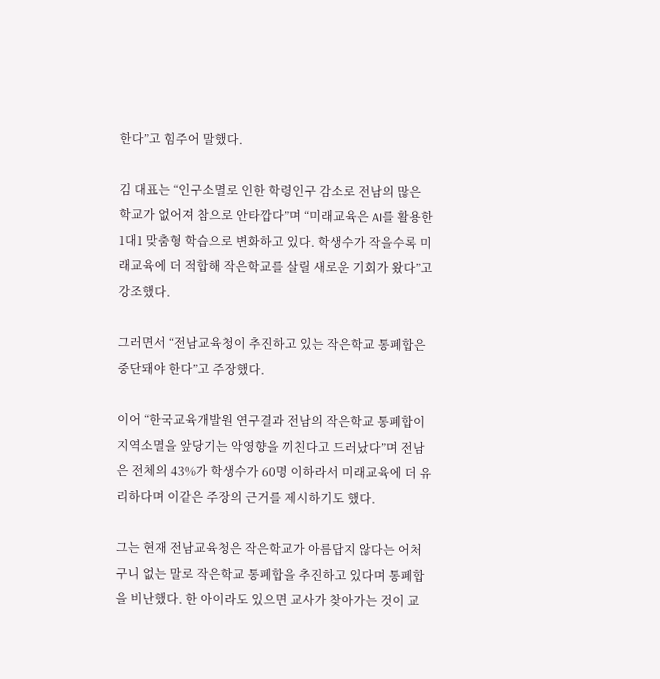한다”고 힘주어 말했다.

김 대표는 “인구소멸로 인한 학령인구 감소로 전남의 많은 학교가 없어져 참으로 안타깝다”며 “미래교육은 AI를 활용한 1대1 맞춤형 학습으로 변화하고 있다. 학생수가 작을수록 미래교육에 더 적합해 작은학교를 살릴 새로운 기회가 왔다”고 강조했다.

그러면서 “전남교육청이 추진하고 있는 작은학교 통폐합은 중단돼야 한다”고 주장했다.

이어 “한국교육개발원 연구결과 전남의 작은학교 통폐합이 지역소멸을 앞당기는 악영향을 끼친다고 드러났다”며 전남은 전체의 43%가 학생수가 60명 이하라서 미래교육에 더 유리하다며 이같은 주장의 근거를 제시하기도 했다.

그는 현재 전남교육청은 작은학교가 아름답지 않다는 어처구니 없는 말로 작은학교 통폐합을 추진하고 있다며 통폐합을 비난했다. 한 아이라도 있으면 교사가 찾아가는 것이 교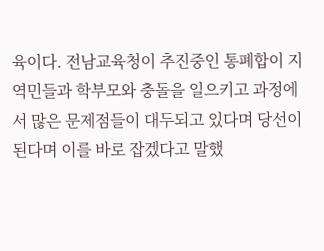육이다. 전남교육청이 추진중인 통폐합이 지역민들과 학부모와 충돌을 일으키고 과정에서 많은 문제점들이 대두되고 있다며 당선이 된다며 이를 바로 잡겠다고 말했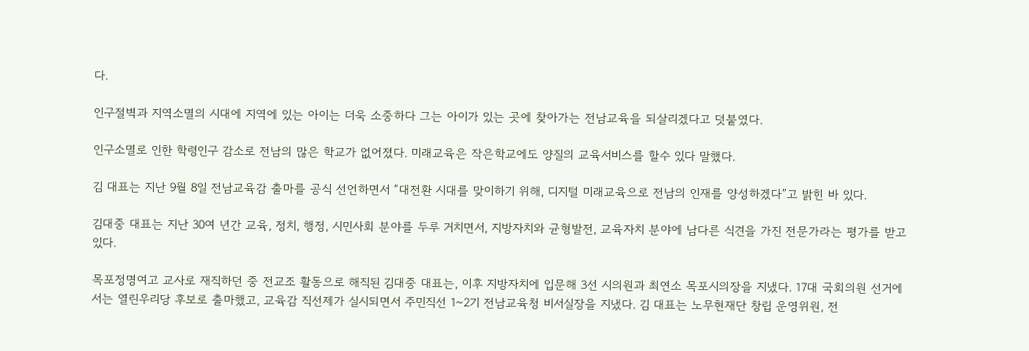다.

인구절벽과 지역소멸의 시대에 지역에 있는 아이는 더욱 소중하다 그는 아이가 있는 곳에 찾아가는 전남교육을 되살리겠다고 덧붙였다.

인구소멸로 인한 학령인구 감소로 전남의 많은 학교가 없어졌다. 미래교육은 작은학교에도 양질의 교육서비스를 할수 있다 말했다.

김 대표는 지난 9월 8일 전남교육감 출마를 공식 선언하면서 “대전환 시대를 맞이하기 위해, 디지털 미래교육으로 전남의 인재를 양성하겠다”고 밝힌 바 있다.

김대중 대표는 지난 30여 년간 교육, 정치, 행정, 시민사회 분야를 두루 거치면서, 지방자치와 균형발전, 교육자치 분야에 남다른 식견을 가진 전문가라는 평가를 받고 있다.

목포정명여고 교사로 재직하던 중 전교조 활동으로 해직된 김대중 대표는, 이후 지방자치에 입문해 3선 시의원과 최연소 목포시의장을 지냈다. 17대 국회의원 선거에서는 열린우리당 후보로 출마했고, 교육감 직선제가 실시되면서 주민직선 1~2기 전남교육청 비서실장을 지냈다. 김 대표는 노무현재단 창립 운영위원, 전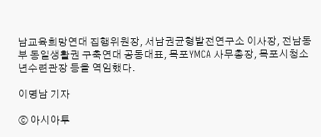남교육희망연대 집행위원장, 서남권균형발전연구소 이사장, 전남동부 동일생활권 구축연대 공동대표, 목포YMCA 사무총장, 목포시청소년수련관장 등을 역임했다.

이명남 기자

ⓒ 아시아투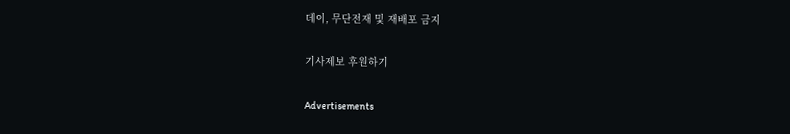데이, 무단전재 및 재배포 금지

기사제보 후원하기

Advertisements